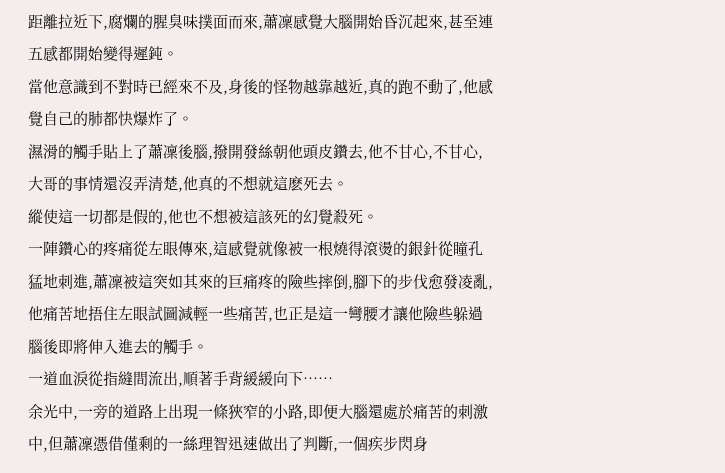距離拉近下,腐爛的腥臭味撲面而來,蕭凜感覺大腦開始昏沉起來,甚至連五感都開始變得遲鈍。
當他意識到不對時已經來不及,身後的怪物越靠越近,真的跑不動了,他感覺自己的肺都快爆炸了。
濕滑的觸手貼上了蕭凜後腦,撥開發絲朝他頭皮鑽去,他不甘心,不甘心,大哥的事情還沒弄清楚,他真的不想就這麽死去。
縱使這一切都是假的,他也不想被這該死的幻覺殺死。
一陣鑽心的疼痛從左眼傳來,這感覺就像被一根燒得滾燙的銀針從瞳孔猛地刺進,蕭凜被這突如其來的巨痛疼的險些摔倒,腳下的步伐愈發凌亂,他痛苦地捂住左眼試圖減輕一些痛苦,也正是這一彎腰才讓他險些躲過腦後即將伸入進去的觸手。
一道血淚從指縫間流出,順著手背緩緩向下……
余光中,一旁的道路上出現一條狹窄的小路,即便大腦還處於痛苦的刺激中,但蕭凜憑借僅剩的一絲理智迅速做出了判斷,一個疾步閃身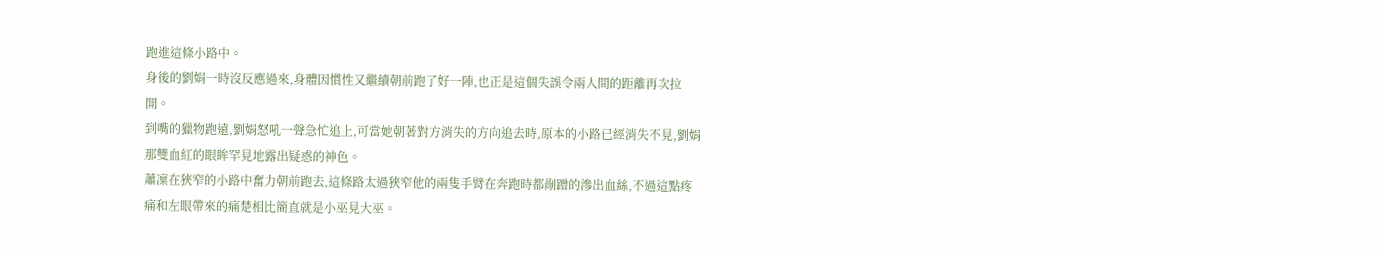跑進這條小路中。
身後的劉娟一時沒反應過來,身體因慣性又繼續朝前跑了好一陣,也正是這個失誤令兩人間的距離再次拉開。
到嘴的獵物跑遠,劉娟怒吼一聲急忙追上,可當她朝著對方消失的方向追去時,原本的小路已經消失不見,劉娟那雙血紅的眼眸罕見地露出疑惑的神色。
蕭凜在狹窄的小路中奮力朝前跑去,這條路太過狹窄他的兩隻手臂在奔跑時都剮蹭的滲出血絲,不過這點疼痛和左眼帶來的痛楚相比簡直就是小巫見大巫。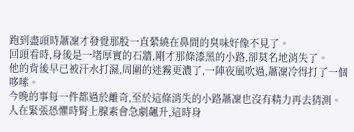跑到盡頭時蕭凜才發覺那股一直縈繞在鼻間的臭味好像不見了。
回頭看時,身後是一堵厚實的石牆,剛才那條漆黑的小路,卻莫名地消失了。
他的背後早已被汗水打濕,周圍的迷霧更濃了,一陣夜風吹過,蕭凜冷得打了一個哆嗦。
今晚的事每一件都過於離奇,至於這條消失的小路蕭凜也沒有精力再去猜測。
人在緊張恐懼時腎上腺素會急劇飆升,這時身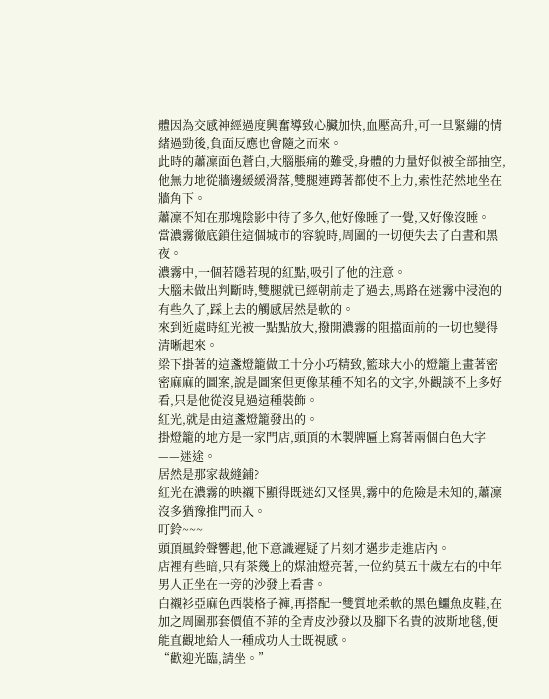體因為交感神經過度興奮導致心臟加快,血壓高升,可一旦緊繃的情緒過勁後,負面反應也會隨之而來。
此時的蕭凜面色蒼白,大腦脹痛的難受,身體的力量好似被全部抽空,他無力地從牆邊緩緩滑落,雙腿連蹲著都使不上力,索性茫然地坐在牆角下。
蕭凜不知在那塊陰影中待了多久,他好像睡了一覺,又好像沒睡。
當濃霧徹底鎖住這個城市的容貌時,周圍的一切便失去了白晝和黑夜。
濃霧中,一個若隱若現的紅點,吸引了他的注意。
大腦未做出判斷時,雙腿就已經朝前走了過去,馬路在迷霧中浸泡的有些久了,踩上去的觸感居然是軟的。
來到近處時紅光被一點點放大,撥開濃霧的阻擋面前的一切也變得清晰起來。
梁下掛著的這盞燈籠做工十分小巧精致,籃球大小的燈籠上畫著密密麻麻的圖案,說是圖案但更像某種不知名的文字,外觀談不上多好看,只是他從沒見過這種裝飾。
紅光,就是由這盞燈籠發出的。
掛燈籠的地方是一家門店,頭頂的木製牌匾上寫著兩個白色大字——迷途。
居然是那家裁縫鋪?
紅光在濃霧的映襯下顯得既迷幻又怪異,霧中的危險是未知的,蕭凜沒多猶豫推門而入。
叮鈴~~~
頭頂風鈴聲響起,他下意識遲疑了片刻才邁步走進店內。
店裡有些暗,只有茶幾上的煤油燈亮著,一位約莫五十歲左右的中年男人正坐在一旁的沙發上看書。
白襯衫亞麻色西裝格子褲,再搭配一雙質地柔軟的黑色鱷魚皮鞋,在加之周圍那套價值不菲的全青皮沙發以及腳下名貴的波斯地毯,便能直觀地給人一種成功人士既視感。
“歡迎光臨,請坐。”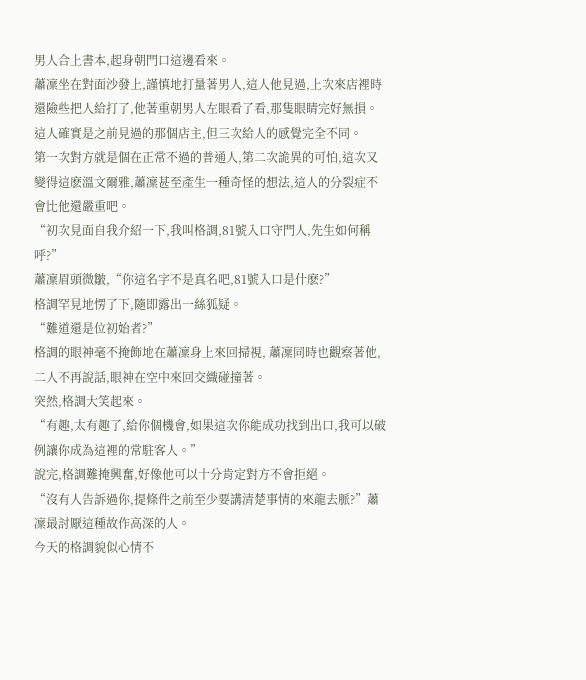男人合上書本,起身朝門口這邊看來。
蕭凜坐在對面沙發上,謹慎地打量著男人,這人他見過,上次來店裡時還險些把人給打了,他著重朝男人左眼看了看,那隻眼睛完好無損。
這人確實是之前見過的那個店主,但三次給人的感覺完全不同。
第一次對方就是個在正常不過的普通人,第二次詭異的可怕,這次又變得這麽溫文爾雅,蕭凜甚至產生一種奇怪的想法,這人的分裂症不會比他還嚴重吧。
“初次見面自我介紹一下,我叫格調,81號入口守門人,先生如何稱呼?”
蕭凜眉頭微皺,“你這名字不是真名吧,81號入口是什麽?”
格調罕見地愣了下,隨即露出一絲狐疑。
“難道還是位初始者?”
格調的眼神毫不掩飾地在蕭凜身上來回掃視, 蕭凜同時也觀察著他,二人不再說話,眼神在空中來回交織碰撞著。
突然,格調大笑起來。
“有趣,太有趣了,給你個機會,如果這次你能成功找到出口,我可以破例讓你成為這裡的常駐客人。”
說完,格調難掩興奮,好像他可以十分肯定對方不會拒絕。
“沒有人告訴過你,提條件之前至少要講清楚事情的來龍去脈?”蕭凜最討厭這種故作高深的人。
今天的格調貌似心情不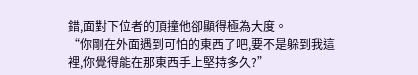錯,面對下位者的頂撞他卻顯得極為大度。
“你剛在外面遇到可怕的東西了吧,要不是躲到我這裡,你覺得能在那東西手上堅持多久?”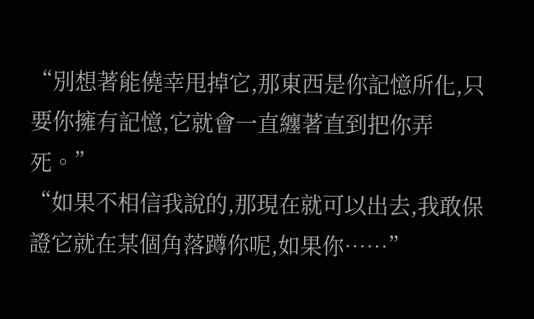“別想著能僥幸甩掉它,那東西是你記憶所化,只要你擁有記憶,它就會一直纏著直到把你弄死。”
“如果不相信我說的,那現在就可以出去,我敢保證它就在某個角落蹲你呢,如果你……”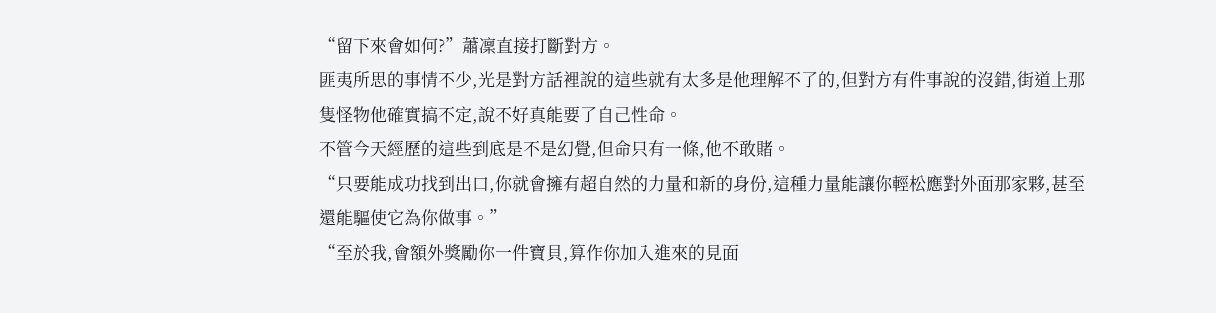“留下來會如何?”蕭凜直接打斷對方。
匪夷所思的事情不少,光是對方話裡說的這些就有太多是他理解不了的,但對方有件事說的沒錯,街道上那隻怪物他確實搞不定,說不好真能要了自己性命。
不管今天經歷的這些到底是不是幻覺,但命只有一條,他不敢賭。
“只要能成功找到出口,你就會擁有超自然的力量和新的身份,這種力量能讓你輕松應對外面那家夥,甚至還能驅使它為你做事。”
“至於我,會額外獎勵你一件寶貝,算作你加入進來的見面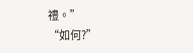禮。”
“如何?”